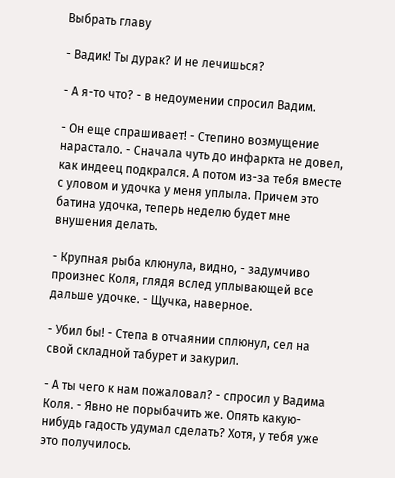Выбрать главу

- Вадик! Ты дурак? И не лечишься?

- А я-то что? - в недоумении спросил Вадим.

- Он еще спрашивает! - Степино возмущение нарастало. - Сначала чуть до инфаркта не довел, как индеец подкрался. А потом из-за тебя вместе с уловом и удочка у меня уплыла. Причем это батина удочка, теперь неделю будет мне внушения делать.

- Крупная рыба клюнула, видно, - задумчиво произнес Коля, глядя вслед уплывающей все дальше удочке. - Щучка, наверное.

- Убил бы! - Степа в отчаянии сплюнул, сел на свой складной табурет и закурил.

- А ты чего к нам пожаловал? - спросил у Вадима Коля. - Явно не порыбачить же. Опять какую-нибудь гадость удумал сделать? Хотя, у тебя уже это получилось.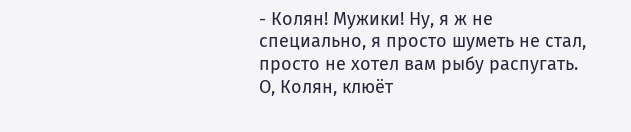- Колян! Мужики! Ну, я ж не специально, я просто шуметь не стал, просто не хотел вам рыбу распугать. О, Колян, клюёт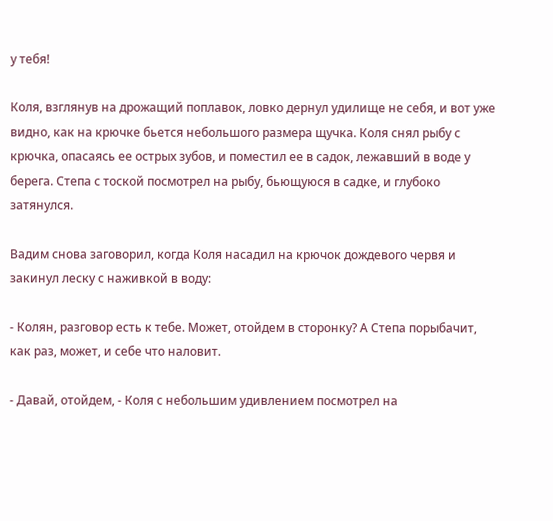у тебя!

Коля, взглянув на дрожащий поплавок, ловко дернул удилище не себя, и вот уже видно, как на крючке бьется небольшого размера щучка. Коля снял рыбу с крючка, опасаясь ее острых зубов, и поместил ее в садок, лежавший в воде у берега. Степа с тоской посмотрел на рыбу, бьющуюся в садке, и глубоко затянулся.

Вадим снова заговорил, когда Коля насадил на крючок дождевого червя и закинул леску с наживкой в воду:

- Колян, разговор есть к тебе. Может, отойдем в сторонку? А Степа порыбачит, как раз, может, и себе что наловит.

- Давай, отойдем, - Коля с небольшим удивлением посмотрел на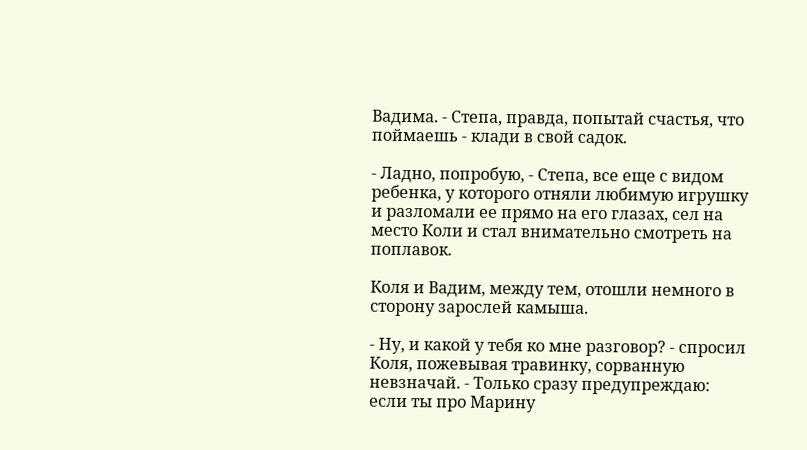Вадима. - Степа, правда, попытай счастья, что поймаешь - клади в свой садок.

- Ладно, попробую, - Степа, все еще с видом ребенка, у которого отняли любимую игрушку и разломали ее прямо на его глазах, сел на место Коли и стал внимательно смотреть на поплавок.

Коля и Вадим, между тем, отошли немного в сторону зарослей камыша.

- Ну, и какой у тебя ко мне разговор? - спросил Коля, пожевывая травинку, сорванную невзначай. - Только сразу предупреждаю: если ты про Марину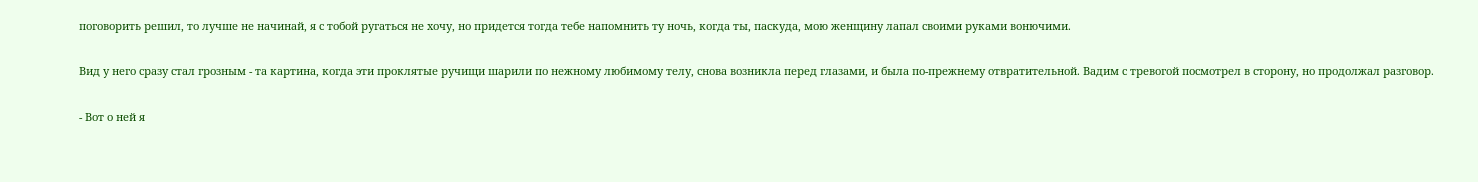поговорить решил, то лучше не начинай, я с тобой ругаться не хочу, но придется тогда тебе напомнить ту ночь, когда ты, паскуда, мою женщину лапал своими руками вонючими.

Вид у него сразу стал грозным - та картина, когда эти проклятые ручищи шарили по нежному любимому телу, снова возникла перед глазами, и была по-прежнему отвратительной. Вадим с тревогой посмотрел в сторону, но продолжал разговор.

- Вот о ней я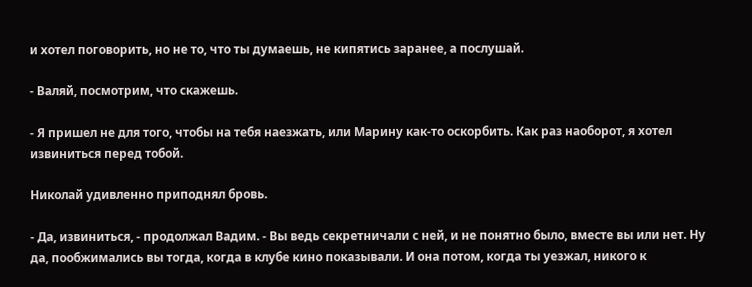и хотел поговорить, но не то, что ты думаешь, не кипятись заранее, а послушай.

- Валяй, посмотрим, что скажешь.

- Я пришел не для того, чтобы на тебя наезжать, или Марину как-то оскорбить. Как раз наоборот, я хотел извиниться перед тобой.

Николай удивленно приподнял бровь.

- Да, извиниться, - продолжал Вадим. - Вы ведь секретничали с ней, и не понятно было, вместе вы или нет. Ну да, пообжимались вы тогда, когда в клубе кино показывали. И она потом, когда ты уезжал, никого к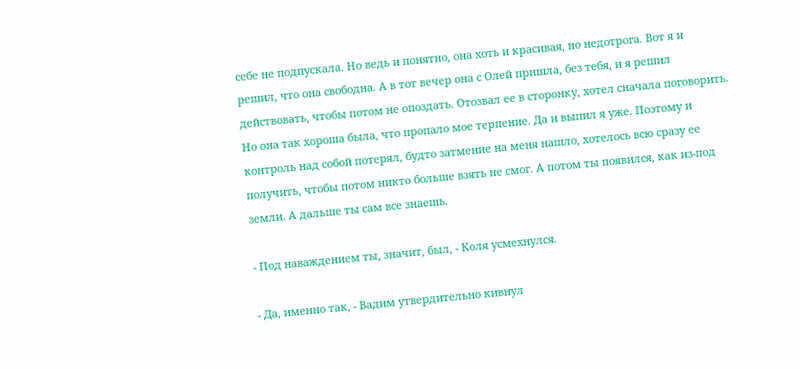себе не подпускала. Но ведь и понятно, она хоть и красивая, но недотрога. Вот я и решил, что она свободна. А в тот вечер она с Олей пришла, без тебя, и я решил действовать, чтобы потом не опоздать. Отозвал ее в сторонку, хотел сначала поговорить. Но она так хороша была, что пропало мое терпение. Да и выпил я уже. Поэтому и контроль над собой потерял, будто затмение на меня нашло, хотелось всю сразу ее получить, чтобы потом никто больше взять не смог. А потом ты появился, как из-под земли. А дальше ты сам все знаешь.

- Под наваждением ты, значит, был, - Коля усмехнулся.

- Да, именно так, - Вадим утвердительно кивнул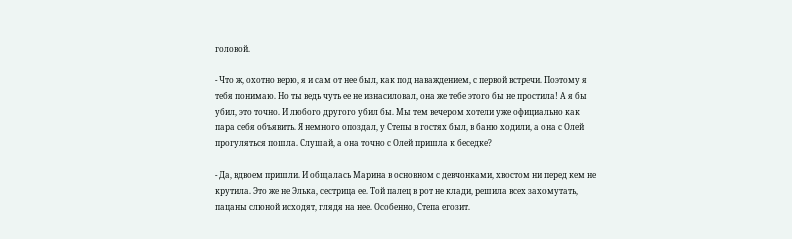головой.

- Что ж, охотно верю, я и сам от нее был, как под наваждением, с первой встречи. Поэтому я тебя понимаю. Но ты ведь чуть ее не изнасиловал, она же тебе этого бы не простила! А я бы убил, это точно. И любого другого убил бы. Мы тем вечером хотели уже официально как пара себя объявить. Я немного опоздал, у Степы в гостях был, в баню ходили, а она с Олей прогуляться пошла. Слушай, а она точно с Олей пришла к беседке?

- Да, вдвоем пришли. И общалась Марина в основном с девчонками, хвостом ни перед кем не крутила. Это же не Элька, сестрица ее. Той палец в рот не клади, решила всех захомутать, пацаны слюной исходят, глядя на нее. Особенно, Степа егозит.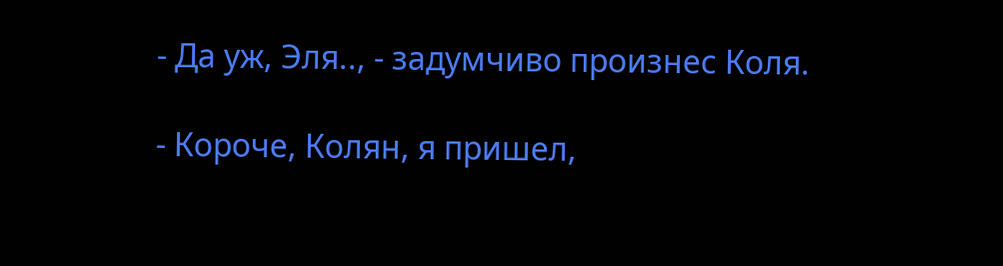- Да уж, Эля.., - задумчиво произнес Коля.

- Короче, Колян, я пришел,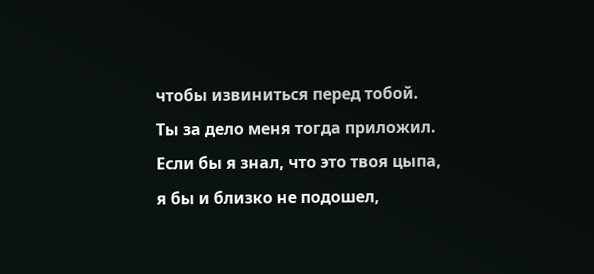чтобы извиниться перед тобой. Ты за дело меня тогда приложил. Если бы я знал, что это твоя цыпа, я бы и близко не подошел,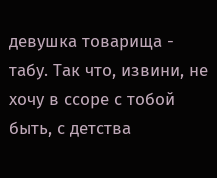девушка товарища - табу. Так что, извини, не хочу в ссоре с тобой быть, с детства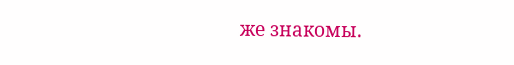же знакомы.